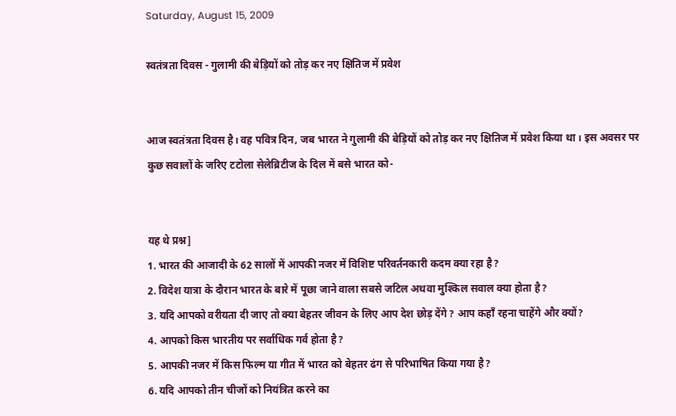Saturday, August 15, 2009

स्वतंत्रता दिवस - गुलामी की बेड़ियों को तोड़ कर नए क्षितिज में प्रवेश


आज स्वतंत्रता दिवस है। वह पवित्र दिन, जब भारत ने गुलामी की बेड़ियों को तोड़ कर नए क्षितिज में प्रवेश किया था। इस अवसर पर कुछ सवालों के जरिए टटोला सेलेब्रिटीज के दिल में बसे भारत को-


यह थे प्रश्न]
1. भारत की आजादी के 62 सालों में आपकी नजर में विशिष्ट परिवर्तनकारी कदम क्या रहा है?
2. विदेश यात्रा के दौरान भारत के बारे में पूछा जाने वाला सबसे जटिल अथवा मुश्किल सवाल क्या होता है?
3. यदि आपको वरीयता दी जाए तो क्या बेहतर जीवन के लिए आप देश छोड़ देंगे? आप कहाँ रहना चाहेंगे और क्यों?
4. आपको किस भारतीय पर सर्वाधिक गर्व होता है?
5. आपकी नजर में किस फिल्म या गीत में भारत को बेहतर ढंग से परिभाषित किया गया है?
6. यदि आपको तीन चीजों को नियंत्रित करने का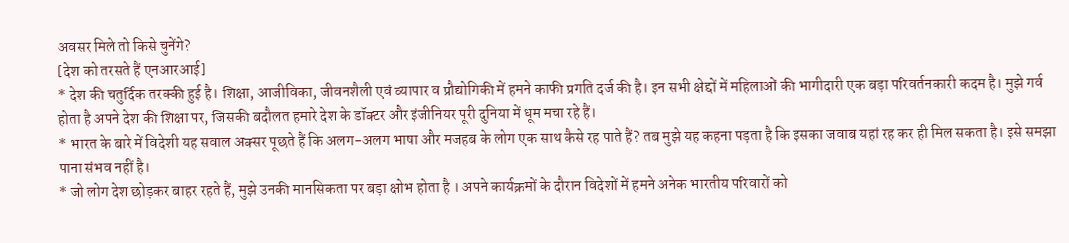अवसर मिले तो किसे चुनेंगे?
[देश को तरसते हैं एनआरआई]
* देश की चतुर्दिक तरक्की हुई है। शिक्षा, आजीविका, जीवनशैली एवं व्यापार व प्रौद्योगिकी में हमने काफी प्रगति दर्ज की है। इन सभी क्षेद्दों में महिलाओं की भागीदारी एक बड़ा परिवर्तनकारी कदम है। मुझे गर्व होता है अपने देश की शिक्षा पर, जिसकी बदौलत हमारे देश के डॉक्टर और इंजीनियर पूरी दुनिया में धूम मचा रहे हैं।
* भारत के बारे में विदेशी यह सवाल अक्सर पूछते हैं कि अलग-अलग भाषा और मजहब के लोग एक साथ कैसे रह पाते हैं? तब मुझे यह कहना पड़ता है कि इसका जवाब यहां रह कर ही मिल सकता है। इसे समझा पाना संभव नहीं है।
* जो लोग देश छोड़कर बाहर रहते हैं, मुझे उनकी मानसिकता पर बड़ा क्षोभ होता है । अपने कार्यक्रमों के दौरान विदेशों में हमने अनेक भारतीय परिवारों को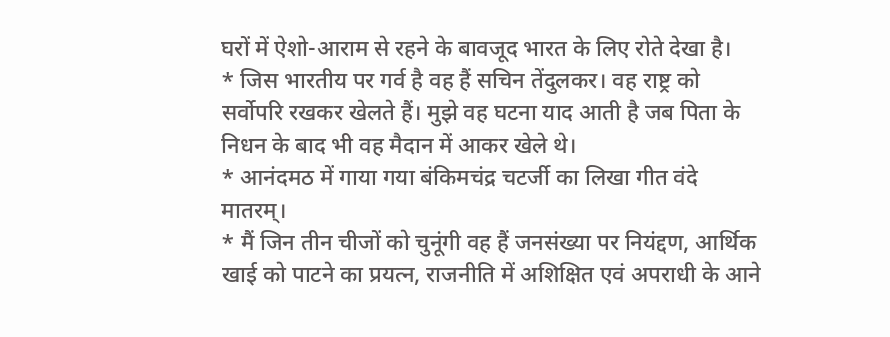घरों में ऐशो-आराम से रहने के बावजूद भारत के लिए रोते देखा है।
* जिस भारतीय पर गर्व है वह हैं सचिन तेंदुलकर। वह राष्ट्र को सर्वोपरि रखकर खेलते हैं। मुझे वह घटना याद आती है जब पिता के निधन के बाद भी वह मैदान में आकर खेले थे।
* आनंदमठ में गाया गया बंकिमचंद्र चटर्जी का लिखा गीत वंदे मातरम्।
* मैं जिन तीन चीजों को चुनूंगी वह हैं जनसंख्या पर नियंद्दण, आर्थिक खाई को पाटने का प्रयत्न, राजनीति में अशिक्षित एवं अपराधी के आने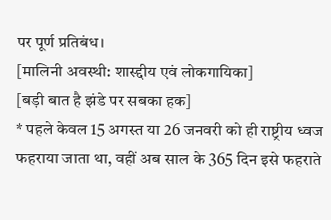पर पूर्ण प्रतिबंध।
[मालिनी अवस्थी: शास्द्दीय एवं लोकगायिका]
[बड़ी बात है झंडे पर सबका हक]
* पहले केवल 15 अगस्त या 26 जनवरी को ही राष्ट्रीय ध्वज फहराया जाता था, वहीं अब साल के 365 दिन इसे फहराते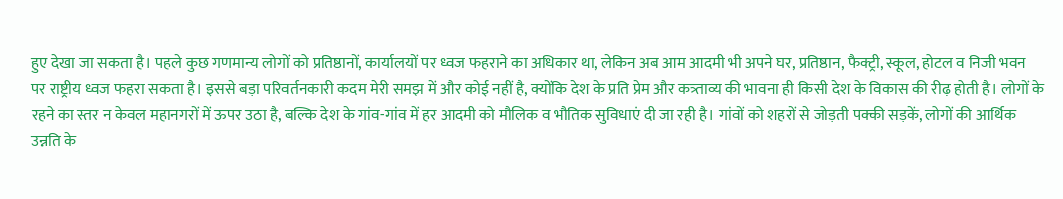हुए देखा जा सकता है। पहले कुछ गणमान्य लोगों को प्रतिष्ठानों, कार्यालयों पर ध्वज फहराने का अधिकार था, लेकिन अब आम आदमी भी अपने घर, प्रतिष्ठान, फैक्ट्री, स्कूल, होटल व निजी भवन पर राष्ट्रीय ध्वज फहरा सकता है। इससे बड़ा परिवर्तनकारी कदम मेरी समझ में और कोई नहीं है, क्योंकि देश के प्रति प्रेम और कत्र्ताव्य की भावना ही किसी देश के विकास की रीढ़ होती है। लोगों के रहने का स्तर न केवल महानगरों में ऊपर उठा है, बल्कि देश के गांव-गांव में हर आदमी को मौलिक व भौतिक सुविधाएं दी जा रही है। गांवों को शहरों से जोड़ती पक्की सड़कें, लोगों की आर्थिक उन्नति के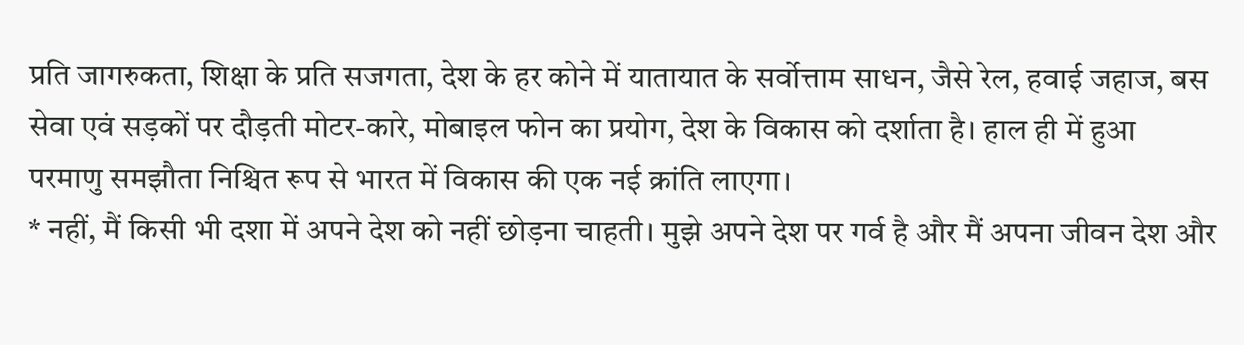प्रति जागरुकता, शिक्षा के प्रति सजगता, देश के हर कोने में यातायात के सर्वोत्ताम साधन, जैसे रेल, हवाई जहाज, बस सेवा एवं सड़कों पर दौड़ती मोटर-कारे, मोबाइल फोन का प्रयोग, देश के विकास को दर्शाता है। हाल ही में हुआ परमाणु समझौता निश्चित रूप से भारत में विकास की एक नई क्रांति लाएगा।
* नहीं, मैं किसी भी दशा में अपने देश को नहीं छोड़ना चाहती। मुझे अपने देश पर गर्व है और मैं अपना जीवन देश और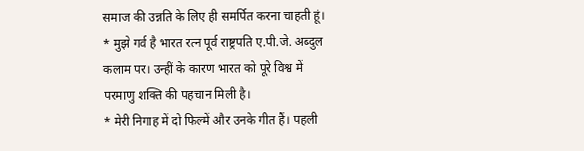समाज की उन्नति के लिए ही समर्पित करना चाहती हूं।
* मुझे गर्व है भारत रत्न पूर्व राष्ट्रपति ए.पी.जे. अब्दुल कलाम पर। उन्हीं के कारण भारत को पूरे विश्व में परमाणु शक्ति की पहचान मिली है।
* मेरी निगाह में दो फिल्में और उनके गीत हैं। पहली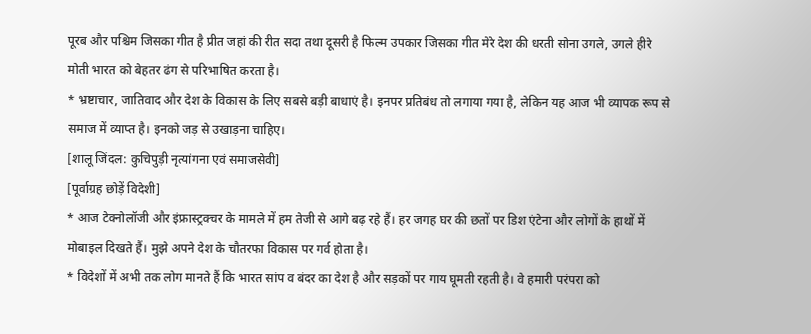पूरब और पश्चिम जिसका गीत है प्रीत जहां की रीत सदा तथा दूसरी है फिल्म उपकार जिसका गीत मेरे देश की धरती सोना उगले, उगले हीरे मोती भारत को बेहतर ढंग से परिभाषित करता है।
* भ्रष्टाचार, जातिवाद और देश के विकास के लिए सबसे बड़ी बाधाएं है। इनपर प्रतिबंध तो लगाया गया है, लेकिन यह आज भी व्यापक रूप से समाज में व्याप्त है। इनको जड़ से उखाड़ना चाहिए।
[शालू जिंदल: कुचिपुड़ी नृत्यांगना एवं समाजसेवी]
[पूर्वाग्रह छोड़ें विदेशी]
* आज टेक्नोलॉजी और इंफ्रास्ट्रक्चर के मामले में हम तेजी से आगे बढ़ रहे हैं। हर जगह घर की छतों पर डिश एंटेना और लोगों के हाथों में मोबाइल दिखते हैं। मुझे अपने देश के चौतरफा विकास पर गर्व होता है।
* विदेशों में अभी तक लोग मानते हैं कि भारत सांप व बंदर का देश है और सड़कों पर गाय घूमती रहती है। वे हमारी परंपरा को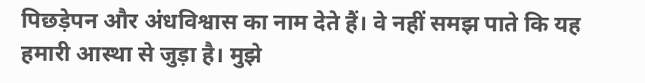पिछड़ेपन और अंधविश्वास का नाम देते हैं। वे नहीं समझ पाते कि यह हमारी आस्था से जुड़ा है। मुझे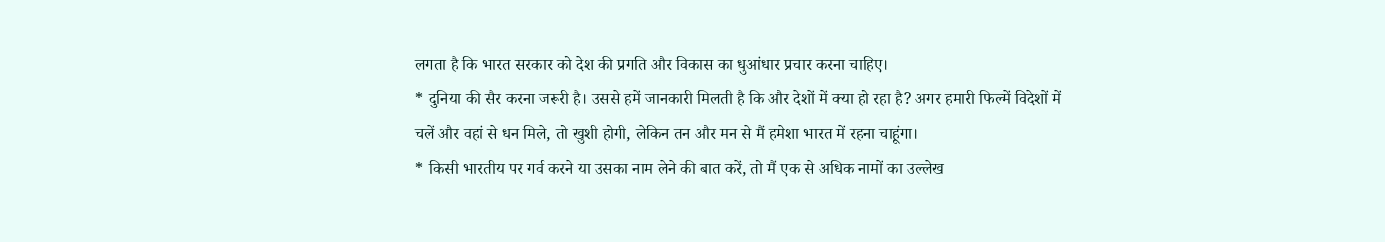लगता है कि भारत सरकार को देश की प्रगति और विकास का धुआंधार प्रचार करना चाहिए।
* दुनिया की सैर करना जरूरी है। उससे हमें जानकारी मिलती है कि और देशों में क्या हो रहा है? अगर हमारी फिल्में विदेशों में चलें और वहां से धन मिले, तो खुशी होगी, लेकिन तन और मन से मैं हमेशा भारत में रहना चाहूंगा।
* किसी भारतीय पर गर्व करने या उसका नाम लेने की बात करें, तो मैं एक से अधिक नामों का उल्लेख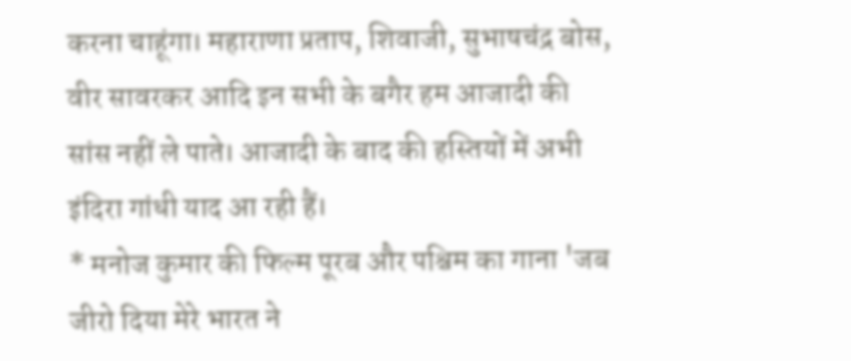करना चाहूंगा। महाराणा प्रताप, शिवाजी, सुभाषचंद्र बोस, वीर सावरकर आदि इन सभी के बगैर हम आजादी की सांस नहीं ले पाते। आजादी के बाद की हस्तियों में अभी इंदिरा गांधी याद आ रही हैं।
* मनोज कुमार की फिल्म पूरब और पश्चिम का गाना 'जब जीरो दिया मेरे भारत ने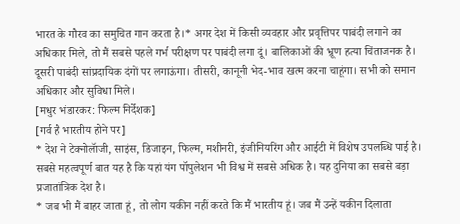भारत के गौरव का समुचित गान करता है।* अगर देश में किसी व्यवहार और प्रवृत्तिपर पाबंदी लगाने का अधिकार मिले, तो मैं सबसे पहले गर्भ परीक्षण पर पाबंदी लगा दूं। बालिकाओं की भ्रूण हत्या चिंताजनक है। दूसरी पाबंदी सांप्रदायिक दंगों पर लगाऊंगा। तीसरी, कानूनी भेद-भाव खत्म करना चाहूंगा। सभी को समान अधिकार और सुविधा मिले।
[मधुर भंडारकर: फिल्म निर्देशक]
[गर्व है भारतीय होने पर]
* देश ने टेक्नोलॅाजी, साइंस, डिजाइन, फिल्म, मशीनरी, इंजीनियरिंग और आईटी में विशेष उपलब्धि पाई है। सबसे महत्वपूर्ण बात यह है कि यहां यंग पॉपुलेशन भी विश्व में सबसे अधिक है। यह दुनिया का सबसे बड़ा प्रजातांत्रिक देश है।
* जब भी मैं बाहर जाता हूं, तो लोग यकीन नहीं करते कि मैं भारतीय हूं। जब मैं उन्हें यकीन दिलाता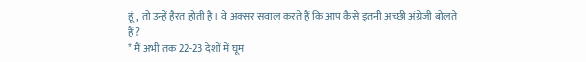हूं, तो उन्हें हैरत होती है। वे अक्सर सवाल करते हैं कि आप कैसे इतनी अच्छी अंग्रेजी बोलते हैं?
* मैं अभी तक 22-23 देशों में घूम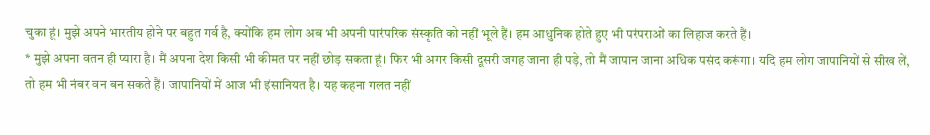चुका हूं। मुझे अपने भारतीय होने पर बहुत गर्व है, क्योंकि हम लोग अब भी अपनी पारंपरिक संस्कृति को नहीं भूले हैं। हम आधुनिक होते हुए भी परंपराओं का लिहाज करते हैं।
* मुझे अपना वतन ही प्यारा है। मैं अपना देश किसी भी कीमत पर नहीं छोड़ सकता हूं। फिर भी अगर किसी दूसरी जगह जाना ही पड़े, तो मैं जापान जाना अधिक पसंद करूंगा। यदि हम लोग जापानियों से सीख लें, तो हम भी नंबर वन बन सकते हैं। जापानियों में आज भी इंसानियत है। यह कहना गलत नहीं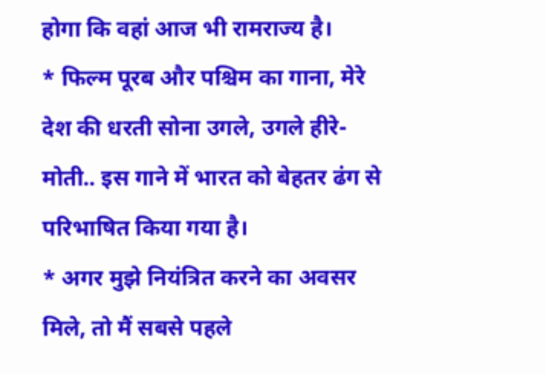होगा कि वहां आज भी रामराज्य है।
* फिल्म पूरब और पश्चिम का गाना, मेरे देश की धरती सोना उगले, उगले हीरे-मोती.. इस गाने में भारत को बेहतर ढंग से परिभाषित किया गया है।
* अगर मुझे नियंत्रित करने का अवसर मिले, तो मैं सबसे पहले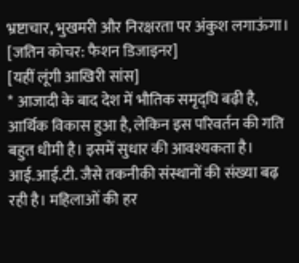भ्रष्टाचार, भुखमरी और निरक्षरता पर अंकुश लगाऊंगा।
[जतिन कोचर: फैशन डिजाइनर]
[यहीं लूंगी आखिरी सांस]
* आजादी के बाद देश में भौतिक समृद्घि बढ़ी है, आर्थिक विकास हुआ है, लेकिन इस परिवर्तन की गति बहुत धीमी है। इसमें सुधार की आवश्यकता है। आई.आई.टी. जैसे तकनीकी संस्थानों की संख्या बढ़ रही है। महिलाओं की हर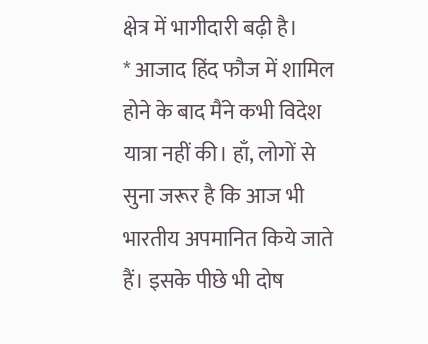क्षेत्र में भागीदारी बढ़ी है।
* आजाद हिंद फौज में शामिल होने के बाद मैंने कभी विदेश यात्रा नहीं की। हाँ, लोगों से सुना जरूर है कि आज भी भारतीय अपमानित किये जाते हैं। इसके पीछे भी दोष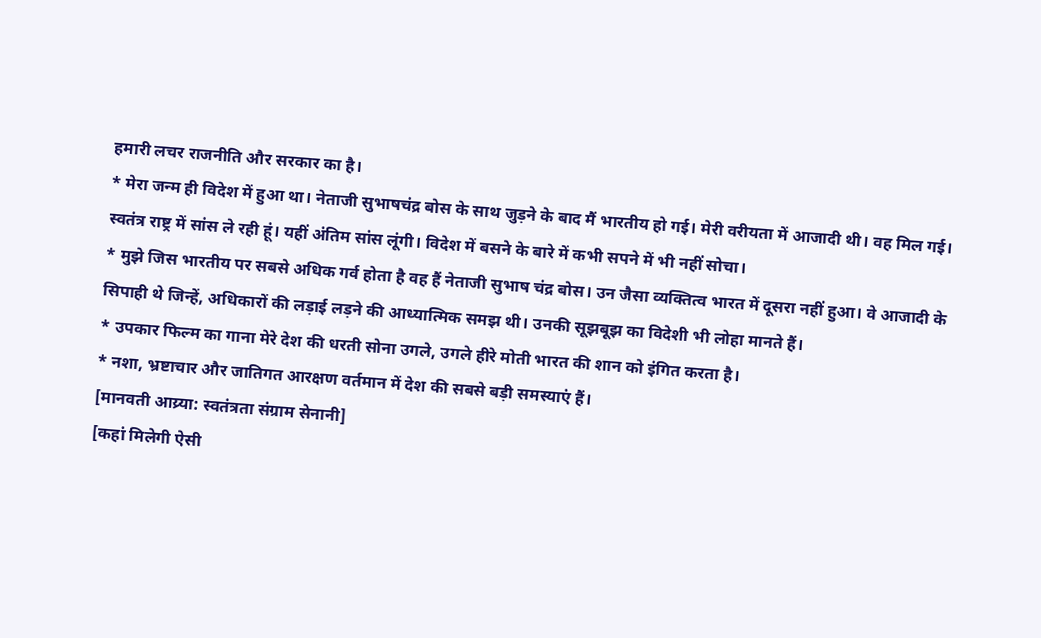हमारी लचर राजनीति और सरकार का है।
* मेरा जन्म ही विदेश में हुआ था। नेताजी सुभाषचंद्र बोस के साथ जुड़ने के बाद मैं भारतीय हो गई। मेरी वरीयता में आजादी थी। वह मिल गई। स्वतंत्र राष्ट्र में सांस ले रही हूं। यहीं अंतिम सांस लूंगी। विदेश में बसने के बारे में कभी सपने में भी नहीं सोचा।
* मुझे जिस भारतीय पर सबसे अधिक गर्व होता है वह हैं नेताजी सुभाष चंद्र बोस। उन जैसा व्यक्तित्व भारत में दूसरा नहीं हुआ। वे आजादी के सिपाही थे जिन्हें, अधिकारों की लड़ाई लड़ने की आध्यात्मिक समझ थी। उनकी सूझबूझ का विदेशी भी लोहा मानते हैं।
* उपकार फिल्म का गाना मेरे देश की धरती सोना उगले, उगले हीरे मोती भारत की शान को इंगित करता है।
* नशा, भ्रष्टाचार और जातिगत आरक्षण वर्तमान में देश की सबसे बड़ी समस्याएं हैं।
[मानवती आय्र्या: स्वतंत्रता संग्राम सेनानी]
[कहां मिलेगी ऐसी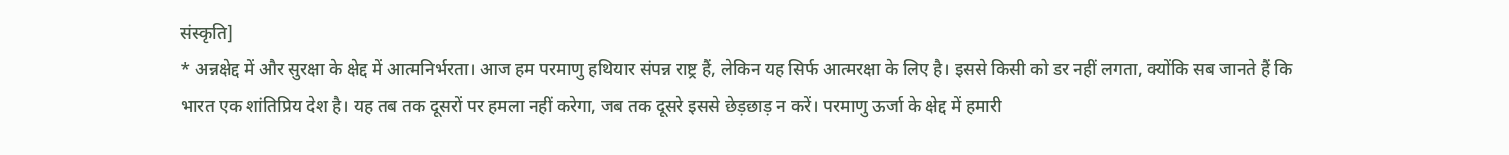संस्कृति]
* अन्नक्षेद्द में और सुरक्षा के क्षेद्द में आत्मनिर्भरता। आज हम परमाणु हथियार संपन्न राष्ट्र हैं, लेकिन यह सिर्फ आत्मरक्षा के लिए है। इससे किसी को डर नहीं लगता, क्योंकि सब जानते हैं कि भारत एक शांतिप्रिय देश है। यह तब तक दूसरों पर हमला नहीं करेगा, जब तक दूसरे इससे छेड़छाड़ न करें। परमाणु ऊर्जा के क्षेद्द में हमारी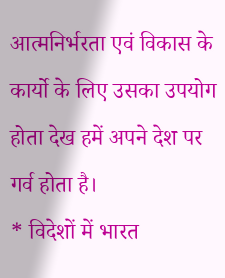आत्मनिर्भरता एवं विकास के कार्यो के लिए उसका उपयोग होता देख हमें अपने देश पर गर्व होता है।
* विदेशों में भारत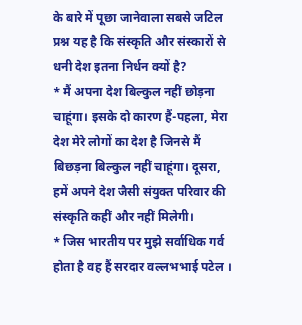के बारे में पूछा जानेवाला सबसे जटिल प्रश्न यह है कि संस्कृति और संस्कारों से धनी देश इतना निर्धन क्यों है?
* मैं अपना देश बिल्कुल नहीं छोड़ना चाहूंगा। इसके दो कारण हैं-पहला, मेरा देश मेरे लोगों का देश है जिनसे मैं बिछड़ना बिल्कुल नहीं चाहूंगा। दूसरा, हमें अपने देश जैसी संयुक्त परिवार की संस्कृति कहीं और नहीं मिलेगी।
* जिस भारतीय पर मुझे सर्वाधिक गर्व होता है वह हैं सरदार वल्लभभाई पटेल ।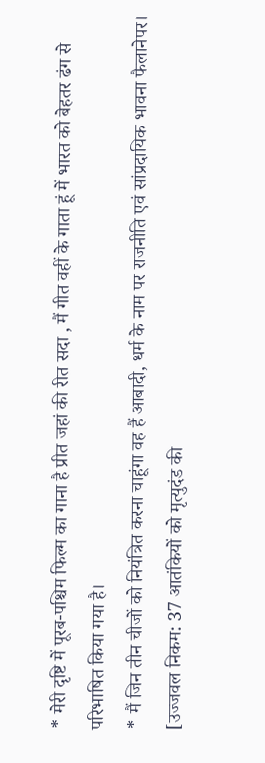* मेरी दृष्टि में पूरब-पश्चिम फिल्म का गाना है प्रीत जहां की रीत सदा , मैं गीत वहीं के गाता हूं में भारत को बेहतर ढंग से परिभाषित किया गया है।
* मैं जिन तीन चीजों को नियंत्रित करना चाहूंगा वह हैं आबादी, धर्म के नाम पर राजनीति एवं सांप्रदायिक भावना फैलानेपर।
[उज्जवल निकम: 37 आतंकियों को मृत्युदंड की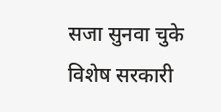सजा सुनवा चुके विशेष सरकारी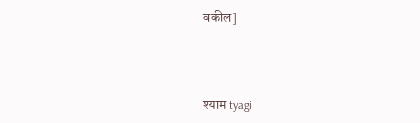वकील]



श्याम tyagi